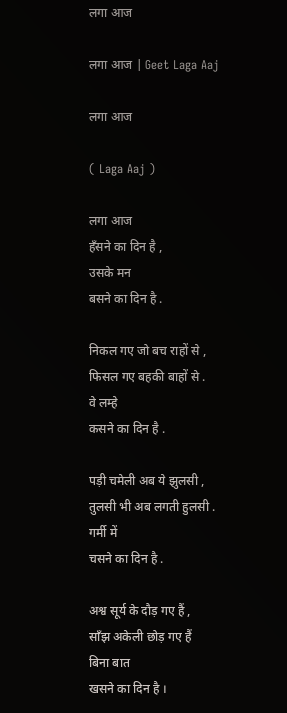लगा आज

लगा आज | Geet Laga Aaj

लगा आज

( Laga Aaj )

लगा आज
हँसने का दिन है ,
उसके मन
बसने का दिन है .

निकल गए जो बच राहों से ,
फिसल गए बहकी बाहों से .
वे लम्हे
कसने का दिन है .

पड़ी चमेली अब ये झुलसी ,
तुलसी भी अब लगती हुलसी .
गर्मी में
चसने का दिन है .

अश्व सूर्य के दौड़ गए हैं ,
साँझ अकेली छोड़ गए हैं
बिना बात
खसने का दिन है ।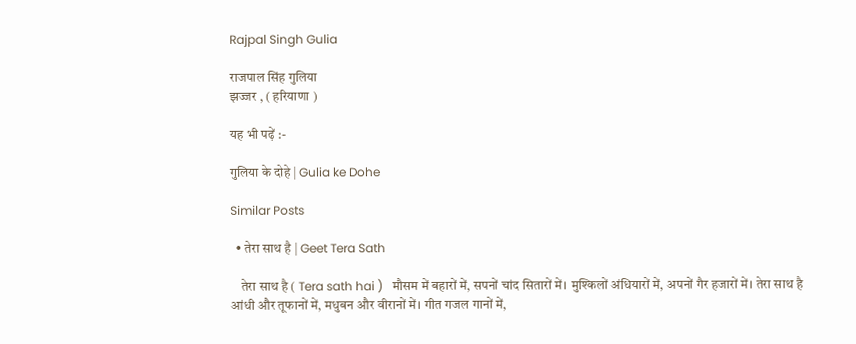Rajpal Singh Gulia

राजपाल सिंह गुलिया
झज्जर , ( हरियाणा )

यह भी पढ़ें :-

गुलिया के दोहे | Gulia ke Dohe

Similar Posts

  • तेरा साथ है | Geet Tera Sath

    तेरा साथ है ( Tera sath hai )   मौसम में बहारों में, सपनों चांद सितारों में। मुश्किलों अंधियारों में, अपनों गैर हजारों में। तेरा साथ है आंधी और तूफानों में, मधुबन और वीरानों में। गीत गजल गानों में,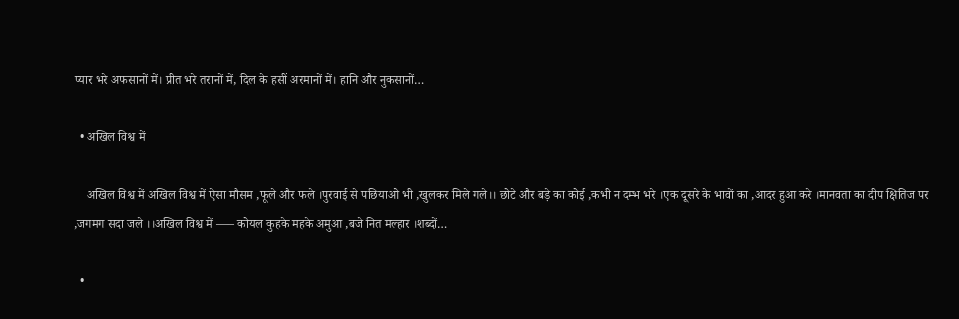प्यार भरे अफसानों में। प्रीत भरे तरानों में, दिल के हसीं अरमानों में। हानि और नुकसानों…

  • अखिल विश्व में

    अखिल विश्व में अखिल विश्व में ऐसा मौसम ,फूले और फले ।पुरवाई से पछियाओ भी ,खुलकर मिले गले।। छोटे और बड़े का कोई ,कभी न दम्भ भरे ।एक दूसरे के भावों का ,आदर हुआ करे ।मानवता का दीप क्षितिज पर ,जगमग सदा जले ।।अखिल विश्व में —– कोयल कुहके महके अमुआ ,बजे नित मल्हार ।शब्दों…

  •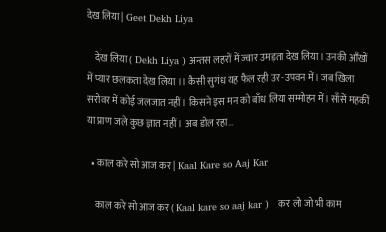देख लिया | Geet Dekh Liya

    देख लिया ( Dekh Liya ) अन्तस लहरों में ज्वार उमड़ता देख लिया। उनकी आँखों में प्यार छलकता देख लिया ।। कैसी सुगंध यह फैल रही उर-उपवन में। जब खिला सरोवर में कोई जलजात नहीं। किसने इस मन को बाँध लिया सम्मोहन में। साँसें महकीं या प्राण जले कुछ ज्ञात नहीं । अब डोल रहा…

  • काल करे सो आज कर | Kaal Kare so Aaj Kar

    काल करे सो आज कर ( Kaal kare so aaj kar )   कर लो जो भी काम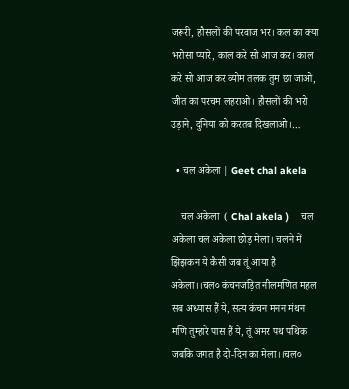जरूरी, हौसलों की परवाज भर। कल का क्या भरोसा प्यारे, काल करे सो आज कर। काल करे सो आज कर व्योम तलक तुम छा जाओ, जीत का परचम लहराओ। हौसलों की भरो उड़ाने, दुनिया को करतब दिखलाओ।…

  • चल अकेला | Geet chal akela

    चल अकेला  ( Chal akela )    चल अकेला चल अकेला छोड़ मेला। चलने में झिझकन ये कैसी जब तूं आया है अकेला।‌।चल० कंचनजड़ित नीलमणित महल सब अध्यास हैं ये, सत्य कंचन मनन मंथन मणि तुम्हारे पास हैं ये, तूं अमर पथ पथिक जबकि जगत है दो-दिन का मेला।।चल०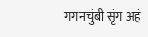गगनचुंबी सृंग अहं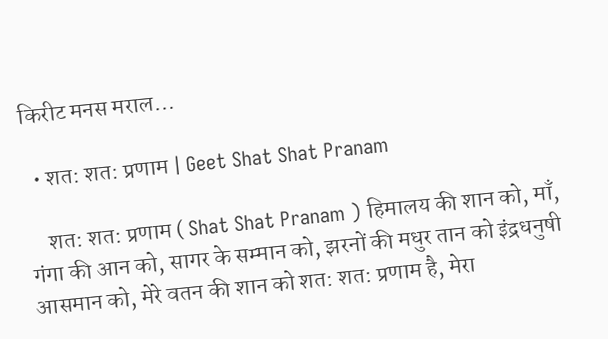किरीट मनस मराल…

  • शत: शत: प्रणाम | Geet Shat Shat Pranam

    शत: शत: प्रणाम ( Shat Shat Pranam ) हिमालय की शान को, माँ, गंगा की आन को, सागर के सम्मान को, झरनों की मधुर तान को इंद्रधनुषी आसमान को, मेरे वतन की शान को शत: शत: प्रणाम है, मेरा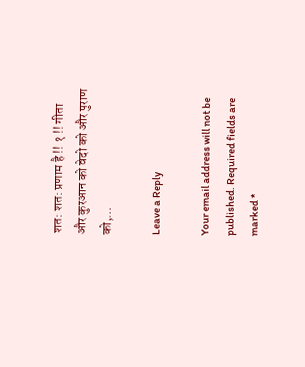शत: शत: प्रणाम है !! १ !! गीता और कुरआन को वेदो को और पुराण को,…

Leave a Reply

Your email address will not be published. Required fields are marked *